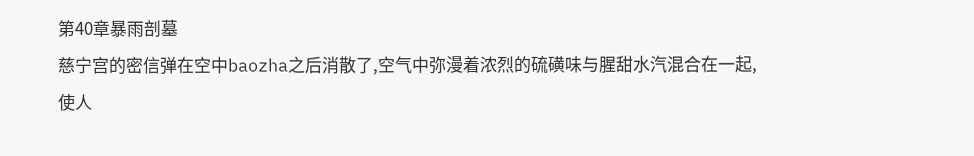第40章暴雨剖墓
慈宁宫的密信弹在空中baozha之后消散了,空气中弥漫着浓烈的硫磺味与腥甜水汽混合在一起,使人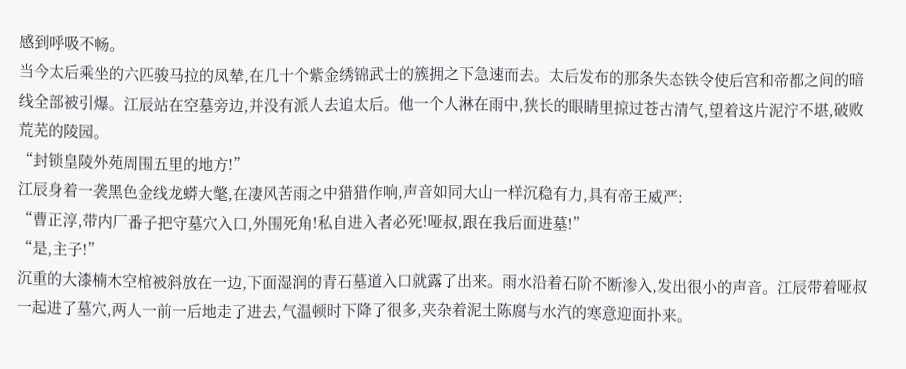感到呼吸不畅。
当今太后乘坐的六匹骏马拉的凤辇,在几十个紫金绣锦武士的簇拥之下急速而去。太后发布的那条失态铁令使后宫和帝都之间的暗线全部被引爆。江辰站在空墓旁边,并没有派人去追太后。他一个人淋在雨中,狭长的眼睛里掠过苍古清气,望着这片泥泞不堪,破败荒芜的陵园。
“封锁皇陵外苑周围五里的地方!”
江辰身着一袭黑色金线龙蟒大氅,在凄风苦雨之中猎猎作响,声音如同大山一样沉稳有力,具有帝王威严:
“曹正淳,带内厂番子把守墓穴入口,外围死角!私自进入者必死!哑叔,跟在我后面进墓!”
“是,主子!”
沉重的大漆楠木空棺被斜放在一边,下面湿润的青石墓道入口就露了出来。雨水沿着石阶不断渗入,发出很小的声音。江辰带着哑叔一起进了墓穴,两人一前一后地走了进去,气温顿时下降了很多,夹杂着泥土陈腐与水汽的寒意迎面扑来。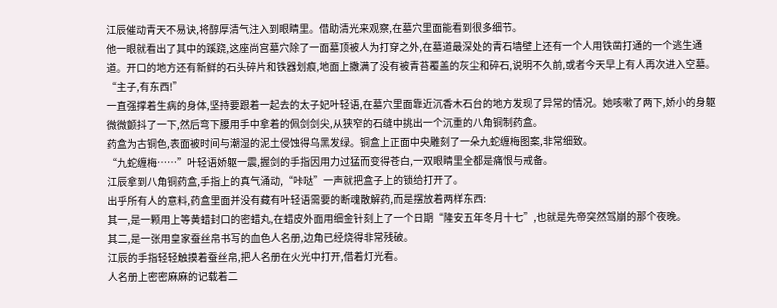江辰催动青天不易诀,将醇厚清气注入到眼睛里。借助清光来观察,在墓穴里面能看到很多细节。
他一眼就看出了其中的蹊跷,这座尚宫墓穴除了一面墓顶被人为打穿之外,在墓道最深处的青石墙壁上还有一个人用铁凿打通的一个逃生通道。开口的地方还有新鲜的石头碎片和铁器划痕,地面上撒满了没有被青苔覆盖的灰尘和碎石,说明不久前,或者今天早上有人再次进入空墓。
“主子,有东西!”
一直强撑着生病的身体,坚持要跟着一起去的太子妃叶轻语,在墓穴里面靠近沉香木石台的地方发现了异常的情况。她咳嗽了两下,娇小的身躯微微颤抖了一下,然后弯下腰用手中拿着的佩剑剑尖,从狭窄的石缝中挑出一个沉重的八角铜制药盒。
药盒为古铜色,表面被时间与潮湿的泥土侵蚀得乌黑发绿。铜盒上正面中央雕刻了一朵九蛇缠梅图案,非常细致。
“九蛇缠梅……”叶轻语娇躯一震,握剑的手指因用力过猛而变得苍白,一双眼睛里全都是痛恨与戒备。
江辰拿到八角铜药盒,手指上的真气涌动,“咔哒”一声就把盒子上的锁给打开了。
出乎所有人的意料,药盒里面并没有藏有叶轻语需要的断魂散解药,而是摆放着两样东西:
其一,是一颗用上等黄蜡封口的密蜡丸,在蜡皮外面用细金针刻上了一个日期“隆安五年冬月十七”,也就是先帝突然驾崩的那个夜晚。
其二,是一张用皇家蚕丝帛书写的血色人名册,边角已经烧得非常残破。
江辰的手指轻轻触摸着蚕丝帛,把人名册在火光中打开,借着灯光看。
人名册上密密麻麻的记载着二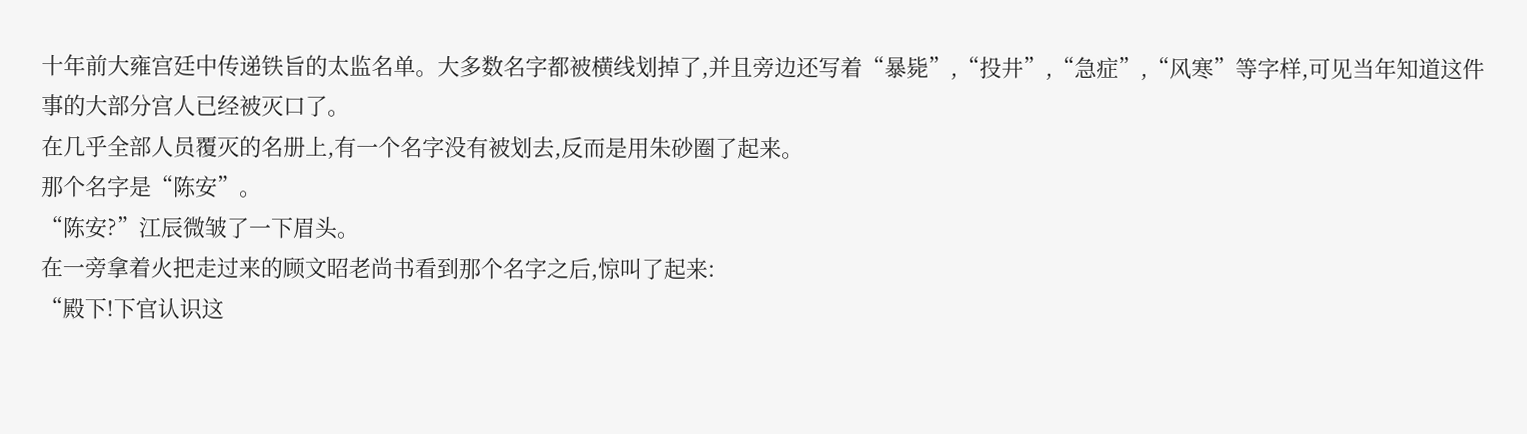十年前大雍宫廷中传递铁旨的太监名单。大多数名字都被横线划掉了,并且旁边还写着“暴毙”,“投井”,“急症”,“风寒”等字样,可见当年知道这件事的大部分宫人已经被灭口了。
在几乎全部人员覆灭的名册上,有一个名字没有被划去,反而是用朱砂圈了起来。
那个名字是“陈安”。
“陈安?”江辰微皱了一下眉头。
在一旁拿着火把走过来的顾文昭老尚书看到那个名字之后,惊叫了起来:
“殿下!下官认识这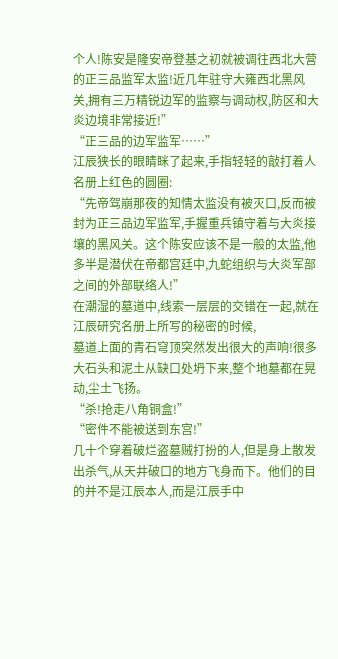个人!陈安是隆安帝登基之初就被调往西北大营的正三品监军太监!近几年驻守大雍西北黑风关,拥有三万精锐边军的监察与调动权,防区和大炎边境非常接近!”
“正三品的边军监军……”
江辰狭长的眼睛眯了起来,手指轻轻的敲打着人名册上红色的圆圈:
“先帝驾崩那夜的知情太监没有被灭口,反而被封为正三品边军监军,手握重兵镇守着与大炎接壤的黑风关。这个陈安应该不是一般的太监,他多半是潜伏在帝都宫廷中,九蛇组织与大炎军部之间的外部联络人!”
在潮湿的墓道中,线索一层层的交错在一起,就在江辰研究名册上所写的秘密的时候,
墓道上面的青石穹顶突然发出很大的声响!很多大石头和泥土从缺口处坍下来,整个地墓都在晃动,尘土飞扬。
“杀!抢走八角铜盒!”
“密件不能被送到东宫!”
几十个穿着破烂盗墓贼打扮的人,但是身上散发出杀气,从天井破口的地方飞身而下。他们的目的并不是江辰本人,而是江辰手中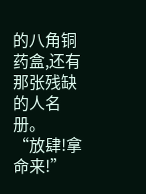的八角铜药盒,还有那张残缺的人名册。
“放肆!拿命来!”